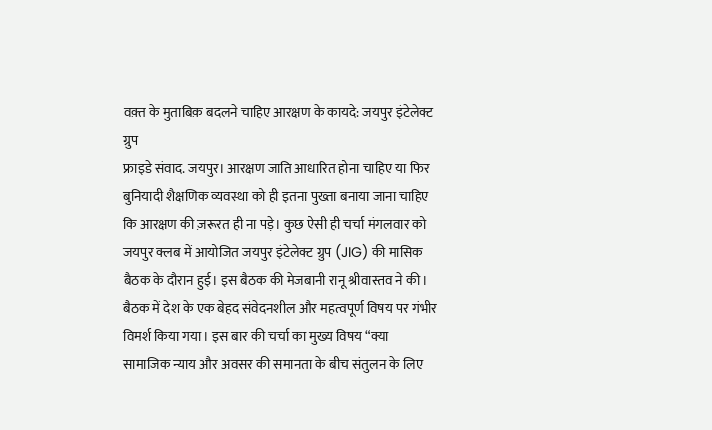वक़्त के मुताबिक़ बदलने चाहिए आरक्षण के कायदे: जयपुर इंटेलेक्ट ग्रुप
फ्राइडे संवाद. जयपुर। आरक्षण जाति आधारित होना चाहिए या फिर बुनियादी शैक्षणिक व्यवस्था को ही इतना पुख्ता बनाया जाना चाहिए कि आरक्षण की ज़रूरत ही ना पड़े। कुछ ऐसी ही चर्चा मंगलवार को जयपुर क्लब में आयोजित जयपुर इंटेलेक्ट ग्रुप (JIG) की मासिक बैठक के दौरान हुई। इस बैठक की मेजबानी रानू श्रीवास्तव ने की। बैठक में देश के एक बेहद संवेदनशील और महत्वपूर्ण विषय पर गंभीर विमर्श किया गया। इस बार की चर्चा का मुख्य विषय “क्या सामाजिक न्याय और अवसर की समानता के बीच संतुलन के लिए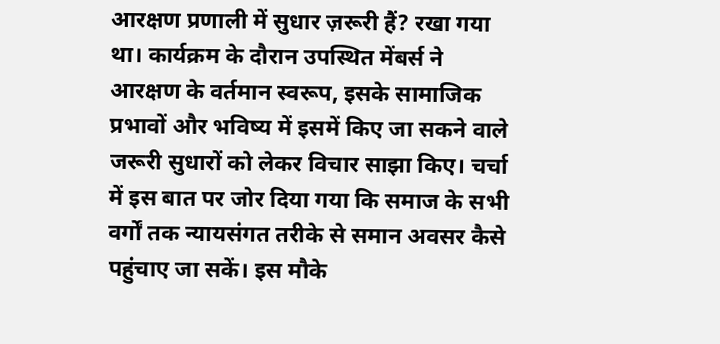आरक्षण प्रणाली में सुधार ज़रूरी हैं? रखा गया था। कार्यक्रम के दौरान उपस्थित मेंबर्स ने आरक्षण के वर्तमान स्वरूप, इसके सामाजिक प्रभावों और भविष्य में इसमें किए जा सकने वाले जरूरी सुधारों को लेकर विचार साझा किए। चर्चा में इस बात पर जोर दिया गया कि समाज के सभी वर्गों तक न्यायसंगत तरीके से समान अवसर कैसे पहुंचाए जा सकें। इस मौके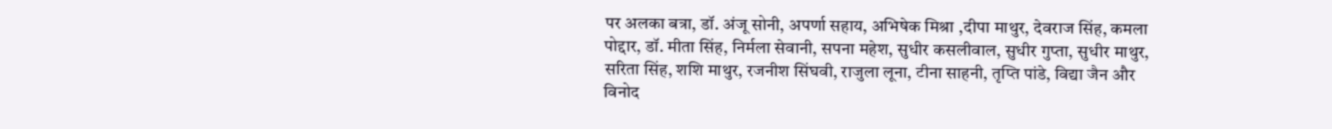पर अलका बत्रा, डॉ. अंजू सोनी, अपर्णा सहाय, अभिषेक मिश्रा ,दीपा माथुर, देवराज सिंह, कमला पोद्दार, डॉ. मीता सिंह, निर्मला सेवानी, सपना महेश, सुधीर कसलीवाल, सुधीर गुप्ता, सुधीर माथुर, सरिता सिंह, शशि माथुर, रजनीश सिंघवी, राजुला लूना, टीना साहनी, तृप्ति पांडे, विद्या जैन और विनोद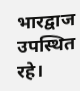भारद्वाज उपस्थित रहे।